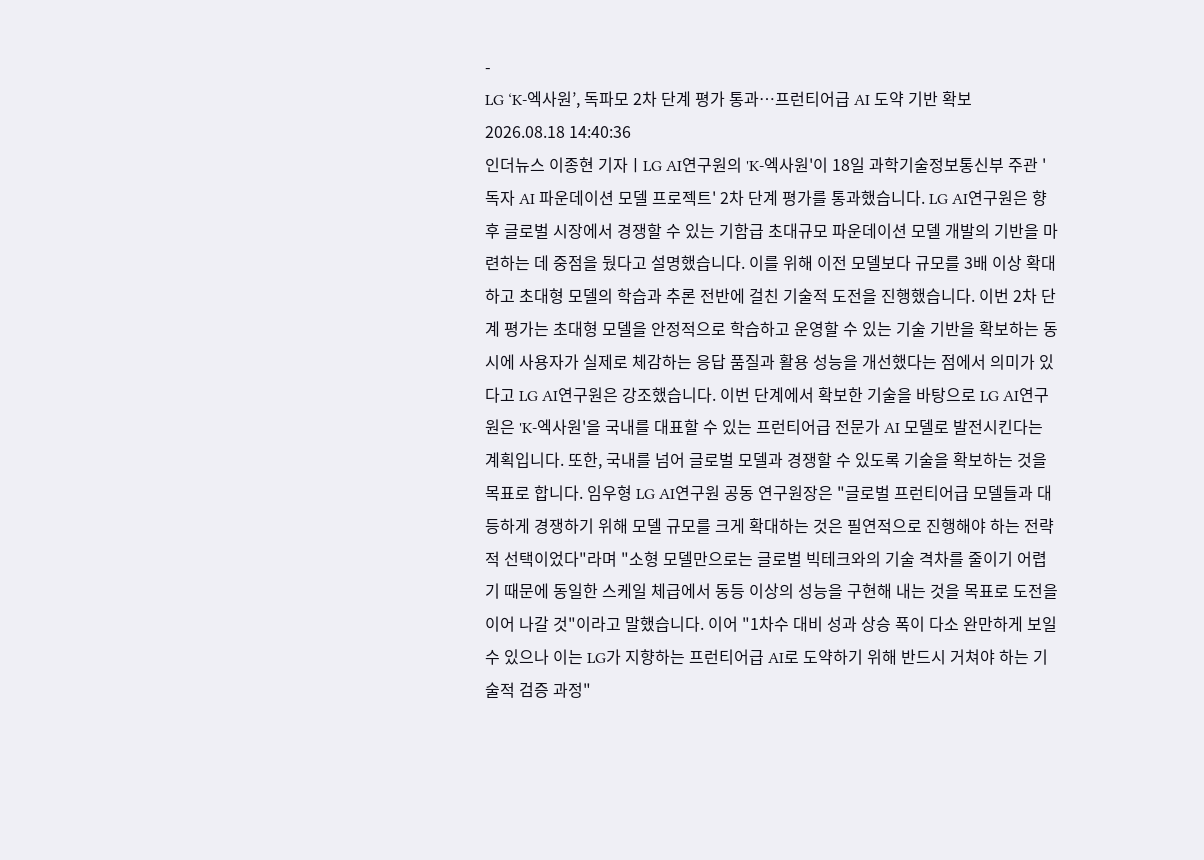-
LG ‘K-엑사원’, 독파모 2차 단계 평가 통과…프런티어급 AI 도약 기반 확보
2026.08.18 14:40:36
인더뉴스 이종현 기자ㅣLG AI연구원의 'K-엑사원'이 18일 과학기술정보통신부 주관 '독자 AI 파운데이션 모델 프로젝트' 2차 단계 평가를 통과했습니다. LG AI연구원은 향후 글로벌 시장에서 경쟁할 수 있는 기함급 초대규모 파운데이션 모델 개발의 기반을 마련하는 데 중점을 뒀다고 설명했습니다. 이를 위해 이전 모델보다 규모를 3배 이상 확대하고 초대형 모델의 학습과 추론 전반에 걸친 기술적 도전을 진행했습니다. 이번 2차 단계 평가는 초대형 모델을 안정적으로 학습하고 운영할 수 있는 기술 기반을 확보하는 동시에 사용자가 실제로 체감하는 응답 품질과 활용 성능을 개선했다는 점에서 의미가 있다고 LG AI연구원은 강조했습니다. 이번 단계에서 확보한 기술을 바탕으로 LG AI연구원은 'K-엑사원'을 국내를 대표할 수 있는 프런티어급 전문가 AI 모델로 발전시킨다는 계획입니다. 또한, 국내를 넘어 글로벌 모델과 경쟁할 수 있도록 기술을 확보하는 것을 목표로 합니다. 임우형 LG AI연구원 공동 연구원장은 "글로벌 프런티어급 모델들과 대등하게 경쟁하기 위해 모델 규모를 크게 확대하는 것은 필연적으로 진행해야 하는 전략적 선택이었다"라며 "소형 모델만으로는 글로벌 빅테크와의 기술 격차를 줄이기 어렵기 때문에 동일한 스케일 체급에서 동등 이상의 성능을 구현해 내는 것을 목표로 도전을 이어 나갈 것"이라고 말했습니다. 이어 "1차수 대비 성과 상승 폭이 다소 완만하게 보일 수 있으나 이는 LG가 지향하는 프런티어급 AI로 도약하기 위해 반드시 거쳐야 하는 기술적 검증 과정"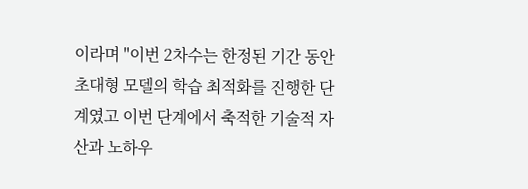이라며 "이번 2차수는 한정된 기간 동안 초대형 모델의 학습 최적화를 진행한 단계였고 이번 단계에서 축적한 기술적 자산과 노하우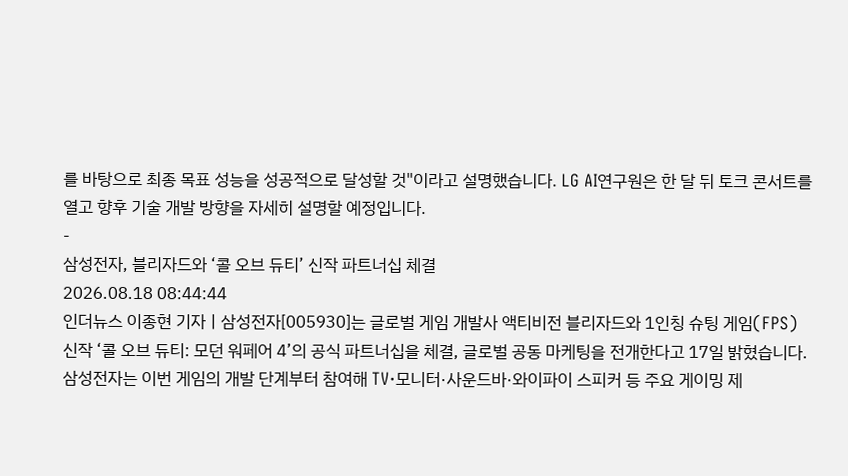를 바탕으로 최종 목표 성능을 성공적으로 달성할 것"이라고 설명했습니다. LG AI연구원은 한 달 뒤 토크 콘서트를 열고 향후 기술 개발 방향을 자세히 설명할 예정입니다.
-
삼성전자, 블리자드와 ‘콜 오브 듀티’ 신작 파트너십 체결
2026.08.18 08:44:44
인더뉴스 이종현 기자ㅣ삼성전자[005930]는 글로벌 게임 개발사 액티비전 블리자드와 1인칭 슈팅 게임(FPS) 신작 ‘콜 오브 듀티: 모던 워페어 4’의 공식 파트너십을 체결, 글로벌 공동 마케팅을 전개한다고 17일 밝혔습니다. 삼성전자는 이번 게임의 개발 단계부터 참여해 TV·모니터·사운드바·와이파이 스피커 등 주요 게이밍 제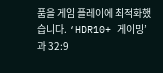품을 게임 플레이에 최적화했습니다. ‘HDR10+ 게이밍’과 32:9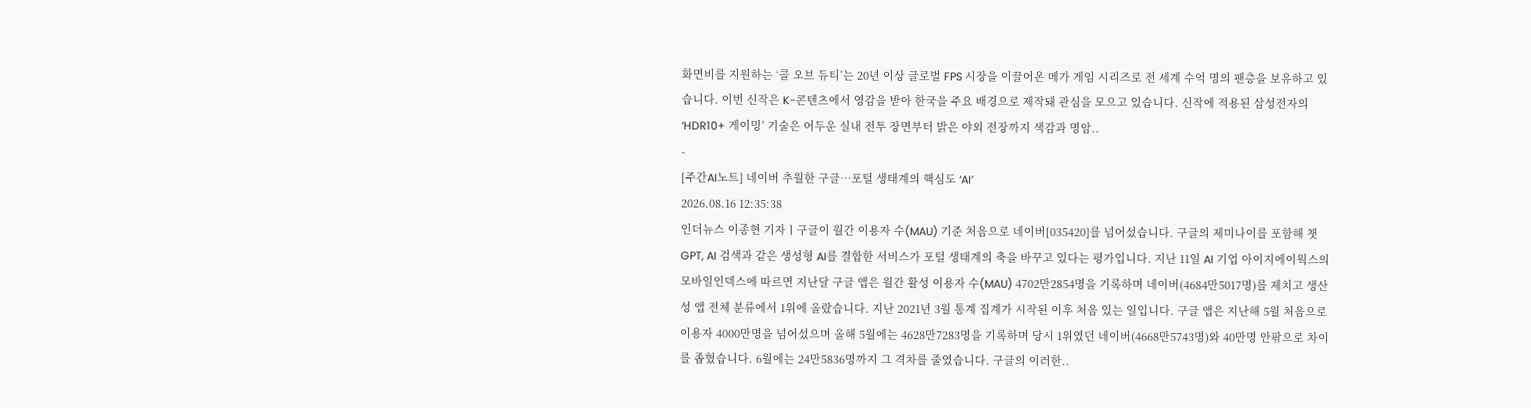화면비를 지원하는 ‘콜 오브 듀티’는 20년 이상 글로벌 FPS 시장을 이끌어온 메가 게임 시리즈로 전 세계 수억 명의 팬층을 보유하고 있습니다. 이번 신작은 K-콘텐츠에서 영감을 받아 한국을 주요 배경으로 제작돼 관심을 모으고 있습니다. 신작에 적용된 삼성전자의 ‘HDR10+ 게이밍’ 기술은 어두운 실내 전투 장면부터 밝은 야외 전장까지 색감과 명암..
-
[주간AI노트] 네이버 추월한 구글…포털 생태계의 핵심도 ‘AI’
2026.08.16 12:35:38
인더뉴스 이종현 기자ㅣ구글이 월간 이용자 수(MAU) 기준 처음으로 네이버[035420]를 넘어섰습니다. 구글의 제미나이를 포함해 챗GPT, AI 검색과 같은 생성형 AI를 결합한 서비스가 포털 생태계의 축을 바꾸고 있다는 평가입니다. 지난 11일 AI 기업 아이지에이웍스의 모바일인덱스에 따르면 지난달 구글 앱은 월간 활성 이용자 수(MAU) 4702만2854명을 기록하며 네이버(4684만5017명)를 제치고 생산성 앱 전체 분류에서 1위에 올랐습니다. 지난 2021년 3월 통계 집계가 시작된 이후 처음 있는 일입니다. 구글 앱은 지난해 5월 처음으로 이용자 4000만명을 넘어섰으며 올해 5월에는 4628만7283명을 기록하며 당시 1위였던 네이버(4668만5743명)와 40만명 안팎으로 차이를 좁혔습니다. 6월에는 24만5836명까지 그 격차를 줄였습니다. 구글의 이러한..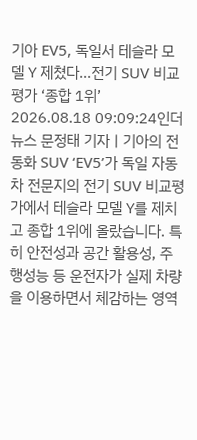기아 EV5, 독일서 테슬라 모델 Y 제쳤다…전기 SUV 비교평가 ‘종합 1위’
2026.08.18 09:09:24인더뉴스 문정태 기자ㅣ기아의 전동화 SUV ‘EV5’가 독일 자동차 전문지의 전기 SUV 비교평가에서 테슬라 모델 Y를 제치고 종합 1위에 올랐습니다. 특히 안전성과 공간 활용성, 주행성능 등 운전자가 실제 차량을 이용하면서 체감하는 영역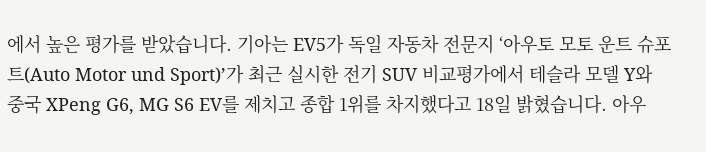에서 높은 평가를 받았습니다. 기아는 EV5가 독일 자동차 전문지 ‘아우토 모토 운트 슈포트(Auto Motor und Sport)’가 최근 실시한 전기 SUV 비교평가에서 테슬라 모델 Y와 중국 XPeng G6, MG S6 EV를 제치고 종합 1위를 차지했다고 18일 밝혔습니다. 아우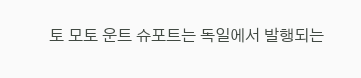토 모토 운트 슈포트는 독일에서 발행되는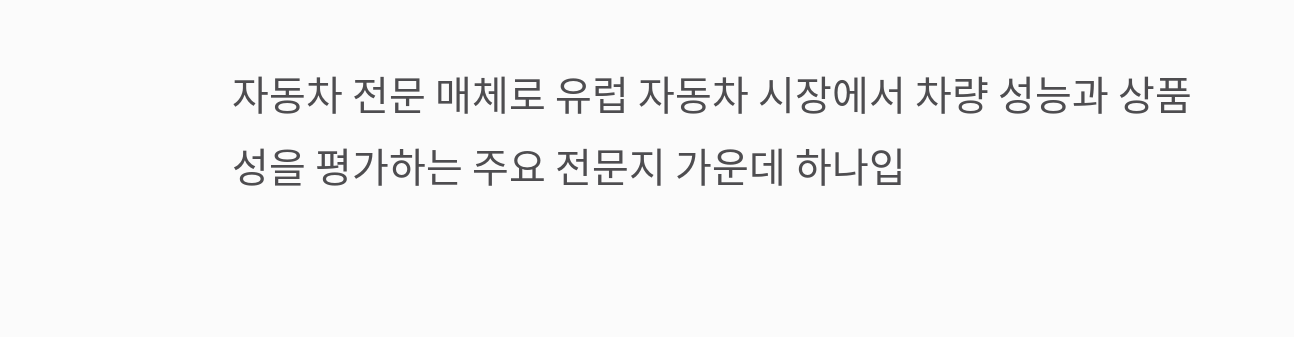자동차 전문 매체로 유럽 자동차 시장에서 차량 성능과 상품성을 평가하는 주요 전문지 가운데 하나입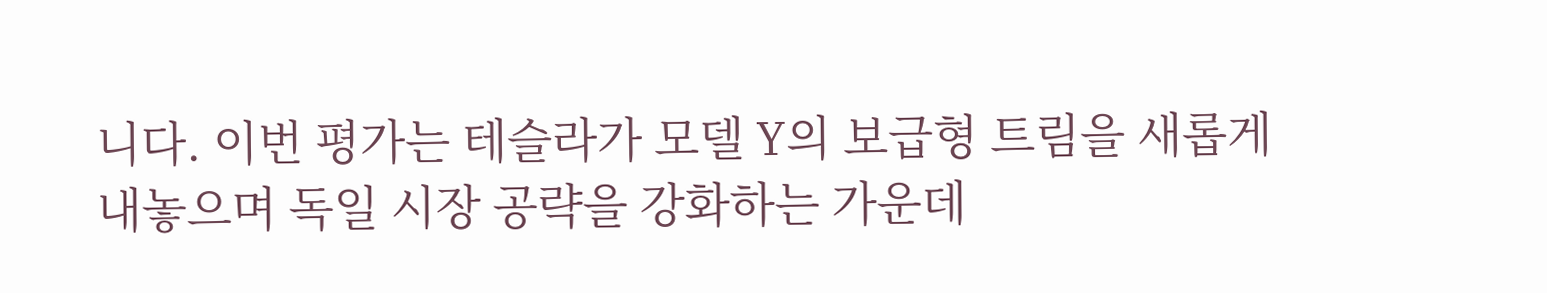니다. 이번 평가는 테슬라가 모델 Y의 보급형 트림을 새롭게 내놓으며 독일 시장 공략을 강화하는 가운데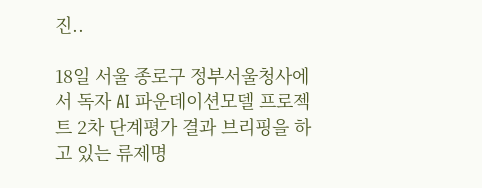진..

18일 서울 종로구 정부서울청사에서 독자 AI 파운데이션모델 프로젝트 2차 단계평가 결과 브리핑을 하고 있는 류제명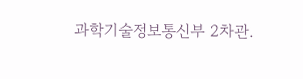과학기술정보통신부 2차관.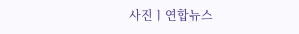사진ㅣ연합뉴스